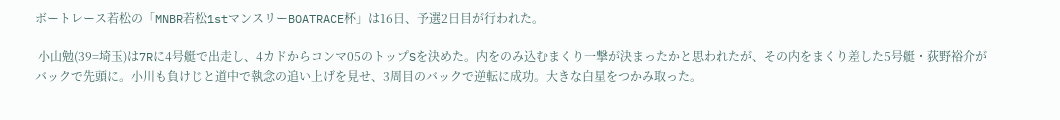ボートレース若松の「MNBR若松1stマンスリーBOATRACE杯」は16日、予選2日目が行われた。

 小山勉(39=埼玉)は7Rに4号艇で出走し、4カドからコンマ05のトップSを決めた。内をのみ込むまくり一撃が決まったかと思われたが、その内をまくり差した5号艇・荻野裕介がバックで先頭に。小川も負けじと道中で執念の追い上げを見せ、3周目のバックで逆転に成功。大きな白星をつかみ取った。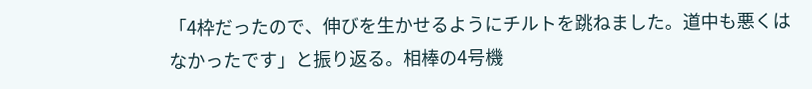「4枠だったので、伸びを生かせるようにチルトを跳ねました。道中も悪くはなかったです」と振り返る。相棒の4号機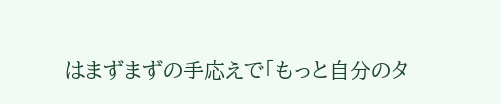はまずまずの手応えで「もっと自分のタ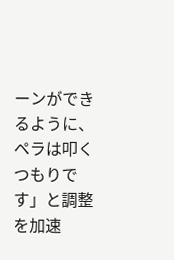ーンができるように、ペラは叩くつもりです」と調整を加速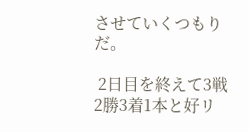させていくつもりだ。

 2日目を終えて3戦2勝3着1本と好リ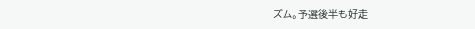ズム。予選後半も好走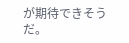が期待できそうだ。